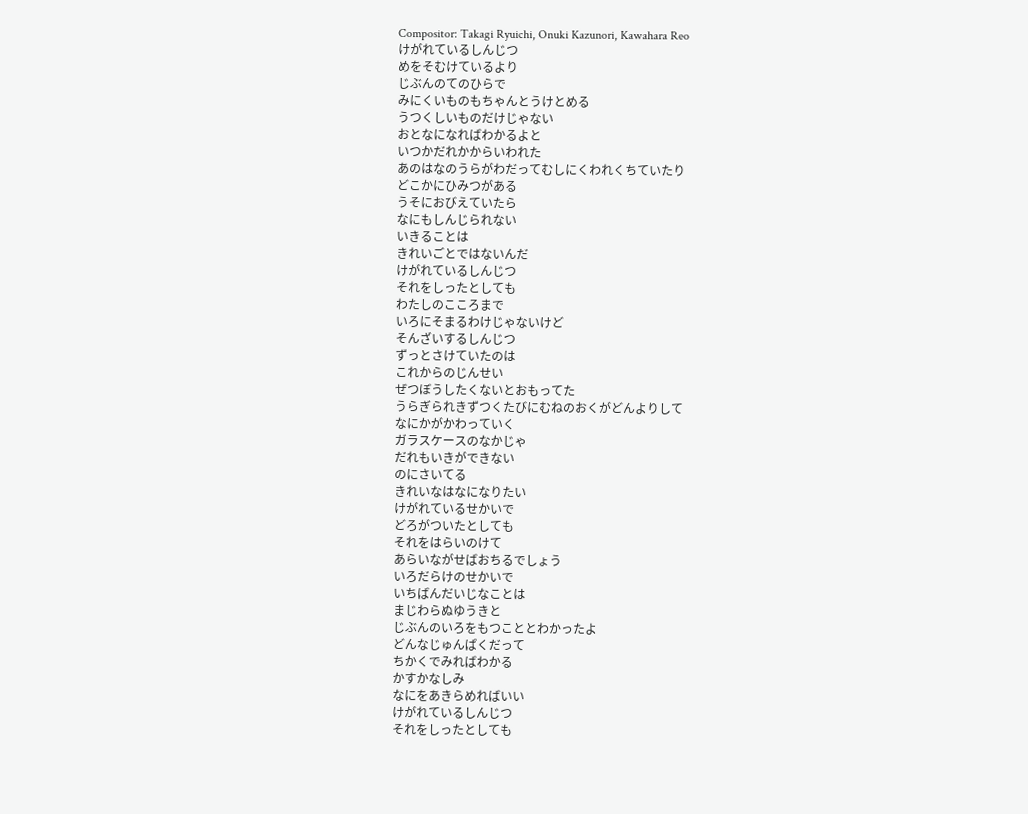Compositor: Takagi Ryuichi, Onuki Kazunori, Kawahara Reo
けがれているしんじつ
めをそむけているより
じぶんのてのひらで
みにくいものもちゃんとうけとめる
うつくしいものだけじゃない
おとなになればわかるよと
いつかだれかからいわれた
あのはなのうらがわだってむしにくわれくちていたり
どこかにひみつがある
うそにおびえていたら
なにもしんじられない
いきることは
きれいごとではないんだ
けがれているしんじつ
それをしったとしても
わたしのこころまで
いろにそまるわけじゃないけど
そんざいするしんじつ
ずっとさけていたのは
これからのじんせい
ぜつぼうしたくないとおもってた
うらぎられきずつくたびにむねのおくがどんよりして
なにかがかわっていく
ガラスケースのなかじゃ
だれもいきができない
のにさいてる
きれいなはなになりたい
けがれているせかいで
どろがついたとしても
それをはらいのけて
あらいながせばおちるでしょう
いろだらけのせかいで
いちばんだいじなことは
まじわらぬゆうきと
じぶんのいろをもつこととわかったよ
どんなじゅんぱくだって
ちかくでみればわかる
かすかなしみ
なにをあきらめればいい
けがれているしんじつ
それをしったとしても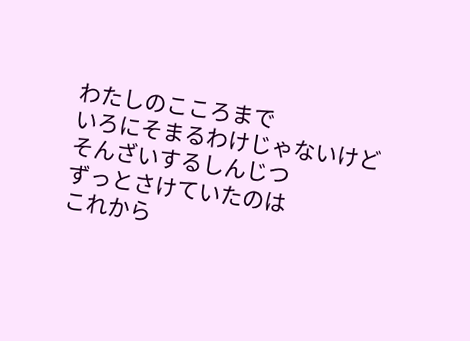わたしのこころまで
いろにそまるわけじゃないけど
そんざいするしんじつ
ずっとさけていたのは
これから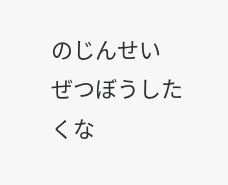のじんせい
ぜつぼうしたくな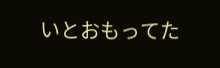いとおもってた